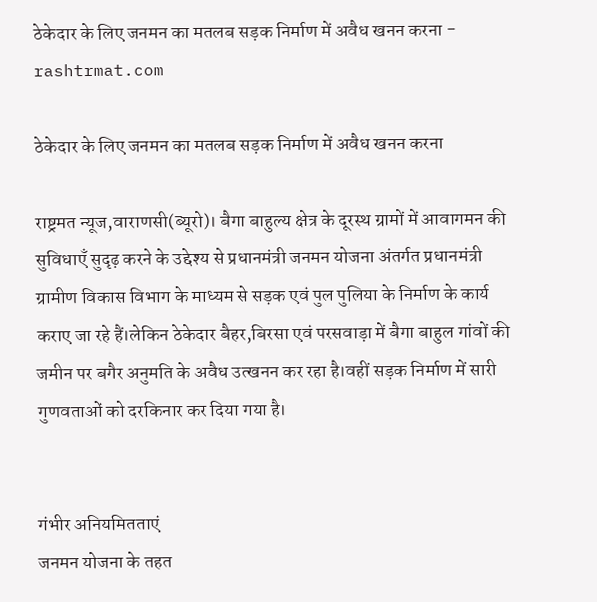ठेकेदार के लिए जनमन का मतलब सड़क निर्माण में अवैध खनन करना - rashtrmat.com

ठेकेदार के लिए जनमन का मतलब सड़क निर्माण में अवैध खनन करना

राष्ट्रमत न्यूज,वाराणसी(ब्यूरो)। बैगा बाहुल्य क्षेत्र के दूरस्थ ग्रामों में आवागमन की सुविधाएँ सुदृढ़ करने के उद्देश्य से प्रधानमंत्री जनमन योजना अंतर्गत प्रधानमंत्री ग्रामीण विकास विभाग के माध्यम से सड़क एवं पुल पुलिया के निर्माण के कार्य कराए जा रहे हैं।लेकिन ठेकेदार बैहर,बिरसा एवं परसवाड़ा में बैगा बाहुल गांवों की जमीन पर बगैर अनुमति के अवैध उत्खनन कर रहा है।वहीं सड़क निर्माण में सारी गुणवताओं को दरकिनार कर दिया गया है।


गंभीर अनियमितताएं
जनमन योजना के तहत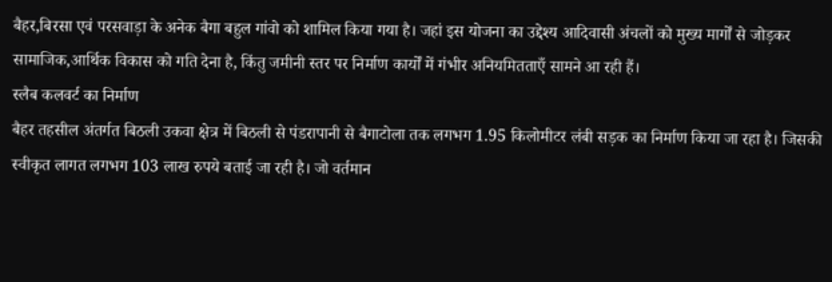बैहर,बिरसा एवं परसवाड़ा के अनेक बैगा बहुल गांवो को शामिल किया गया है। जहां इस योजना का उद्देश्य आदिवासी अंचलों को मुख्य मार्गों से जोड़कर सामाजिक,आर्थिक विकास को गति देना है, किंतु जमीनी स्तर पर निर्माण कार्यों में गंभीर अनियमितताएँ सामने आ रही हैं।
स्लैब कलवर्ट का निर्माण
बैहर तहसील अंतर्गत बिठली उकवा क्षेत्र में बिठली से पंडरापानी से बैगाटोला तक लगभग 1.95 किलोमीटर लंबी सड़क का निर्माण किया जा रहा है। जिसकी स्वीकृत लागत लगभग 103 लाख रुपये बताई जा रही है। जो वर्तमान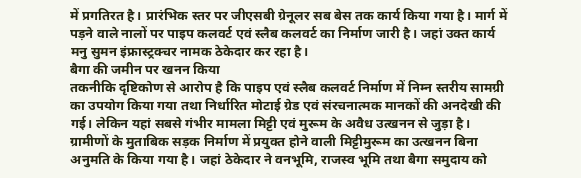में प्रगतिरत है। प्रारंभिक स्तर पर जीएसबी ग्रेनूलर सब बेस तक कार्य किया गया है। मार्ग में पड़ने वाले नालों पर पाइप कलवर्ट एवं स्लैब कलवर्ट का निर्माण जारी है। जहां उक्त कार्य मनु सुमन इंफ्रास्ट्रक्चर नामक ठेकेदार कर रहा है।
बैगा की जमीन पर खनन किया
तकनीकि दृष्टिकोण से आरोप है कि पाइप एवं स्लैब कलवर्ट निर्माण में निम्न स्तरीय सामग्री का उपयोग किया गया तथा निर्धारित मोटाई ग्रेड एवं संरचनात्मक मानकों की अनदेखी की गई। लेकिन यहां सबसे गंभीर मामला मिट्टी एवं मुरूम के अवैध उत्खनन से जुड़ा है। ग्रामीणों के मुताबिक सड़क निर्माण में प्रयुक्त होने वाली मिट्टीमुरूम का उत्खनन बिना अनुमति के किया गया है। जहां ठेकेदार ने वनभूमि, राजस्व भूमि तथा बैगा समुदाय को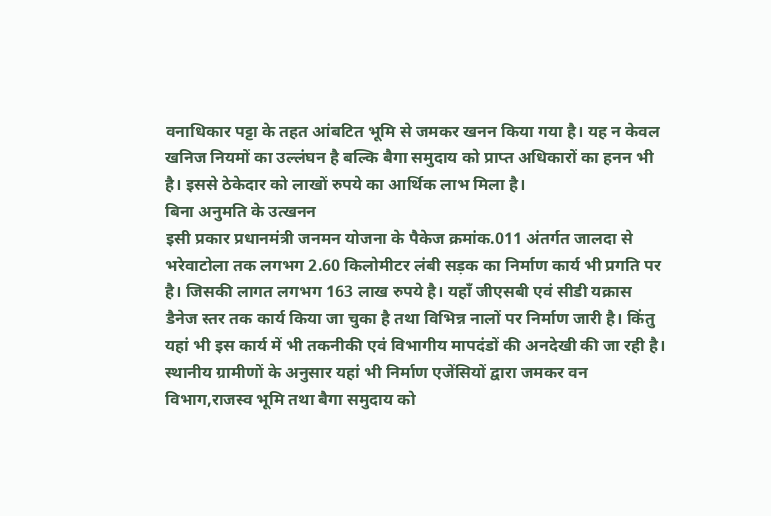वनाधिकार पट्टा के तहत आंबटित भूमि से जमकर खनन किया गया है। यह न केवल खनिज नियमों का उल्लंघन है बल्कि बैगा समुदाय को प्राप्त अधिकारों का हनन भी है। इससे ठेकेदार को लाखों रुपये का आर्थिक लाभ मिला है।
बिना अनुमति के उत्खनन
इसी प्रकार प्रधानमंत्री जनमन योजना के पैकेज क्रमांक.011 अंतर्गत जालदा से भरेवाटोला तक लगभग 2.60 किलोमीटर लंबी सड़क का निर्माण कार्य भी प्रगति पर है। जिसकी लागत लगभग 163 लाख रुपये है। यहाँ जीएसबी एवं सीडी यक्रास डैनेज स्तर तक कार्य किया जा चुका है तथा विभिन्न नालों पर निर्माण जारी है। किंतु यहां भी इस कार्य में भी तकनीकी एवं विभागीय मापदंडों की अनदेखी की जा रही है। स्थानीय ग्रामीणों के अनुसार यहां भी निर्माण एजेंसियों द्वारा जमकर वन विभाग,राजस्व भूमि तथा बैगा समुदाय को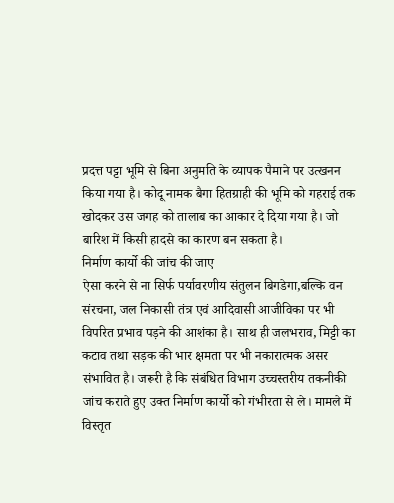प्रदत्त पट्टा भूमि से बिना अनुमति के व्यापक पैमाने पर उत्खनन किया गया है। कोदू नामक बैगा हितग्राही की भूमि को गहराई तक खोदकर उस जगह को तालाब का आकार दे दिया गया है। जो बारिश में किसी हादसे का कारण बन सकता है।
निर्माण कार्यो की जांच की जाए
ऐसा करने से ना सिर्फ पर्यावरणीय संतुलन बिगडेगा,बल्कि वन संरचना, जल निकासी तंत्र एवं आदिवासी आजीविका पर भी विपरित प्रभाव पड़ने की आशंका है। साथ ही जलभराव, मिट्टी का कटाव तथा सड़क की भार क्षमता पर भी नकारात्मक असर संभावित है। जरूरी है कि संबंधित विभाग उच्चस्तरीय तकनीकी जांच कराते हुए उक्त निर्माण कार्यो को गंभीरता से ले। मामले में विस्तृत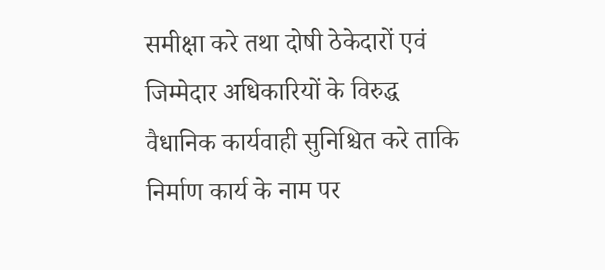समीक्षा करे तथा दोषी ठेकेदारों एवं जिम्मेदार अधिकारियों के विरुद्ध वैधानिक कार्यवाही सुनिश्चित करे ताकि निर्माण कार्य के नाम पर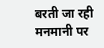बरती जा रही मनमानी पर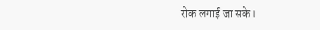रोक लगाई जा सके।